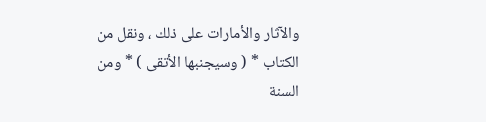والآثار والأمارات على ذلك ، ونقل من الكتاب * ( وسيجنبها الأتقى ) * ومن السنة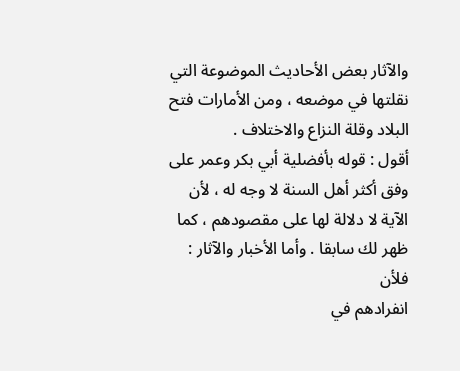والآثار بعض الأحاديث الموضوعة التي نقلتها في موضعه ، ومن الأمارات فتح
البلاد وقلة النزاع والاختلاف .
أقول : قوله بأفضلية أبي بكر وعمر على وفق أكثر أهل السنة لا وجه له ، لأن
الآية لا دلالة لها على مقصودهم ، كما ظهر لك سابقا . وأما الأخبار والآثار : فلأن
انفرادهم في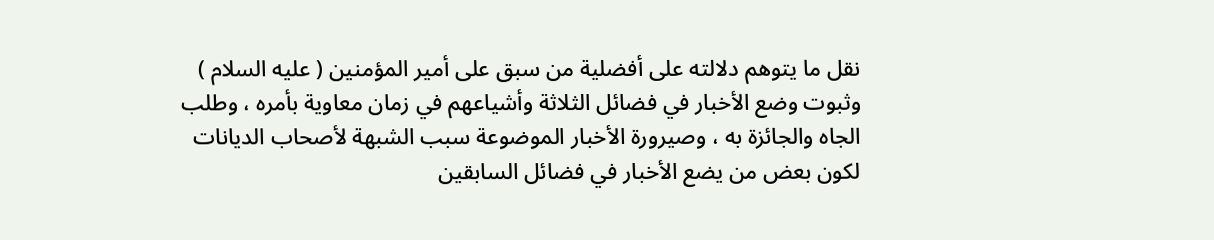نقل ما يتوهم دلالته على أفضلية من سبق على أمير المؤمنين ( عليه السلام )
وثبوت وضع الأخبار في فضائل الثلاثة وأشياعهم في زمان معاوية بأمره ، وطلب
الجاه والجائزة به ، وصيرورة الأخبار الموضوعة سبب الشبهة لأصحاب الديانات
لكون بعض من يضع الأخبار في فضائل السابقين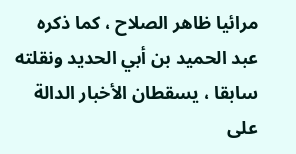مرائيا ظاهر الصلاح ، كما ذكره
عبد الحميد بن أبي الحديد ونقلته سابقا ، يسقطان الأخبار الدالة على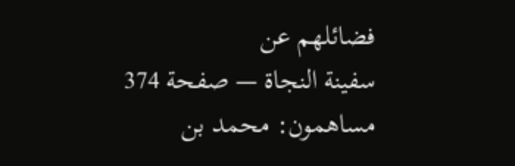فضائلهم عن
سفينة النجاة — صفحة 374
مساهمون: محمد بن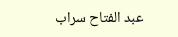عبد الفتاح سراب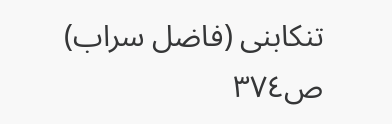تنكابنى (فاضل سراب)
ص٣٧٤